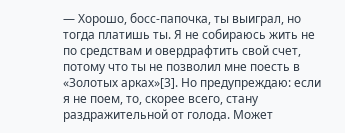— Хорошо, босс-папочка, ты выиграл, но тогда платишь ты. Я не собираюсь жить не по средствам и овердрафтить свой счет, потому что ты не позволил мне поесть в «Золотых арках»[3]. Но предупреждаю: если я не поем, то, скорее всего, стану раздражительной от голода. Может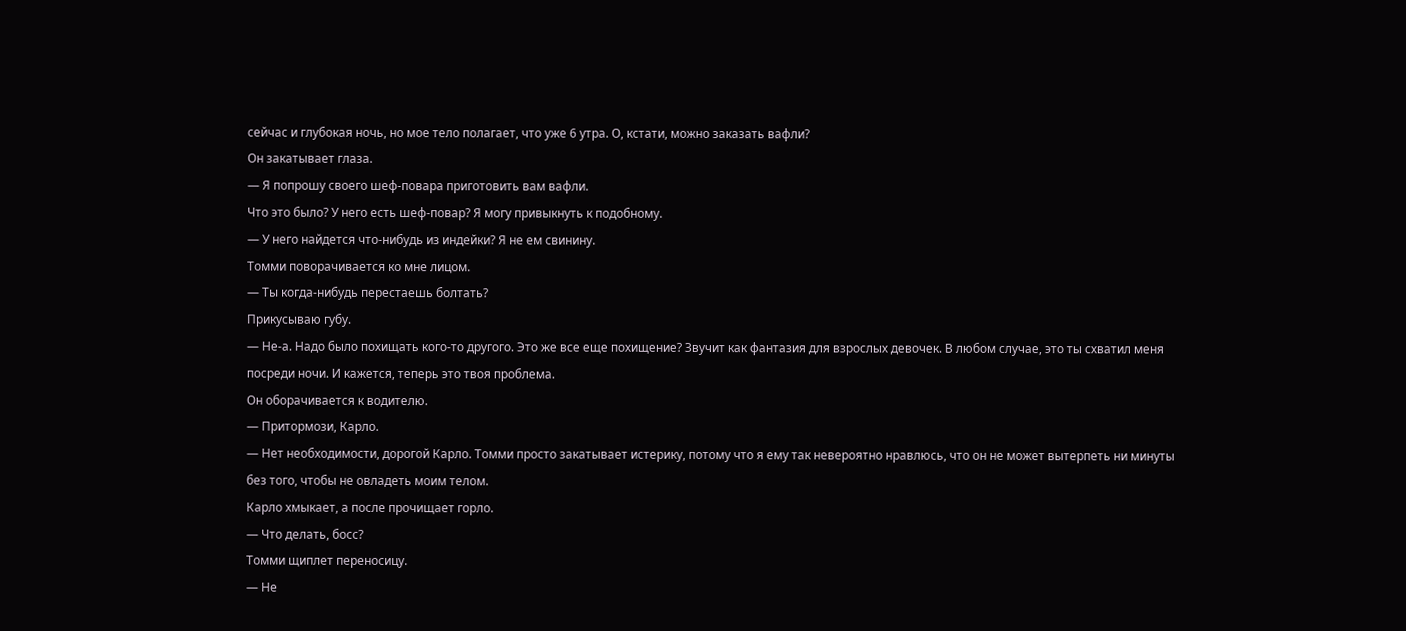сейчас и глубокая ночь, но мое тело полагает, что уже 6 утра. О, кстати, можно заказать вафли?
Он закатывает глаза.
— Я попрошу своего шеф-повара приготовить вам вафли.
Что это было? У него есть шеф-повар? Я могу привыкнуть к подобному.
— У него найдется что-нибудь из индейки? Я не ем свинину.
Томми поворачивается ко мне лицом.
— Ты когда-нибудь перестаешь болтать?
Прикусываю губу.
— Не-а. Надо было похищать кого-то другого. Это же все еще похищение? Звучит как фантазия для взрослых девочек. В любом случае, это ты схватил меня посреди ночи. И кажется, теперь это твоя проблема.
Он оборачивается к водителю.
— Притормози, Карло.
— Нет необходимости, дорогой Карло. Томми просто закатывает истерику, потому что я ему так невероятно нравлюсь, что он не может вытерпеть ни минуты без того, чтобы не овладеть моим телом.
Карло хмыкает, а после прочищает горло.
— Что делать, босс?
Томми щиплет переносицу.
— Не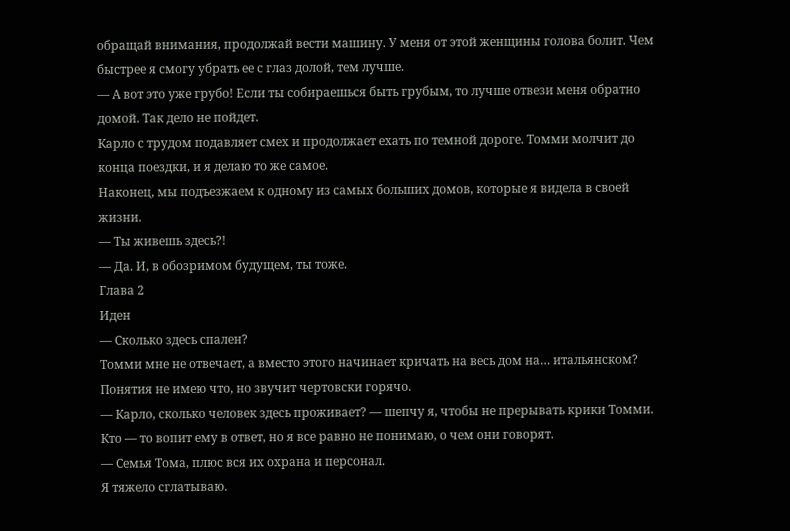обращай внимания, продолжай вести машину. У меня от этой женщины голова болит. Чем быстрее я смогу убрать ее с глаз долой, тем лучше.
— А вот это уже грубо! Если ты собираешься быть грубым, то лучше отвези меня обратно домой. Так дело не пойдет.
Карло с трудом подавляет смех и продолжает ехать по темной дороге. Томми молчит до конца поездки, и я делаю то же самое.
Наконец, мы подъезжаем к одному из самых больших домов, которые я видела в своей жизни.
— Ты живешь здесь?!
— Да. И, в обозримом будущем, ты тоже.
Глава 2
Иден
— Сколько здесь спален?
Томми мне не отвечает, а вместо этого начинает кричать на весь дом на… итальянском? Понятия не имею что, но звучит чертовски горячо.
— Карло, сколько человек здесь проживает? — шепчу я, чтобы не прерывать крики Томми.
Кто — то вопит ему в ответ, но я все равно не понимаю, о чем они говорят.
— Семья Тома, плюс вся их охрана и персонал.
Я тяжело сглатываю.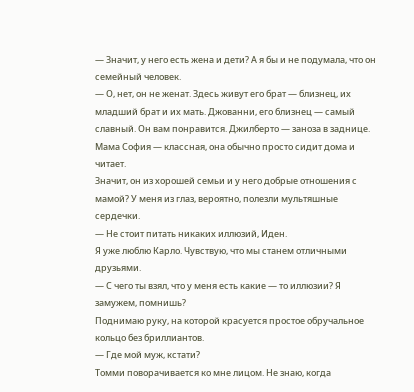— Значит, у него есть жена и дети? А я бы и не подумала, что он семейный человек.
— О, нет, он не женат. Здесь живут его брат — близнец, их младший брат и их мать. Джованни, его близнец — самый славный. Он вам понравится. Джилберто — заноза в заднице. Мама София — классная, она обычно просто сидит дома и читает.
Значит, он из хорошей семьи и у него добрые отношения с мамой? У меня из глаз, вероятно, полезли мультяшные сердечки.
— Не стоит питать никаких иллюзий, Иден.
Я уже люблю Карло. Чувствую, что мы станем отличными друзьями.
— С чего ты взял, что у меня есть какие — то иллюзии? Я замужем, помнишь?
Поднимаю руку, на которой красуется простое обручальное кольцо без бриллиантов.
— Где мой муж, кстати?
Томми поворачивается ко мне лицом. Не знаю, когда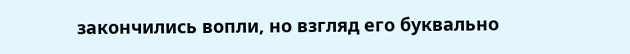закончились вопли, но взгляд его буквально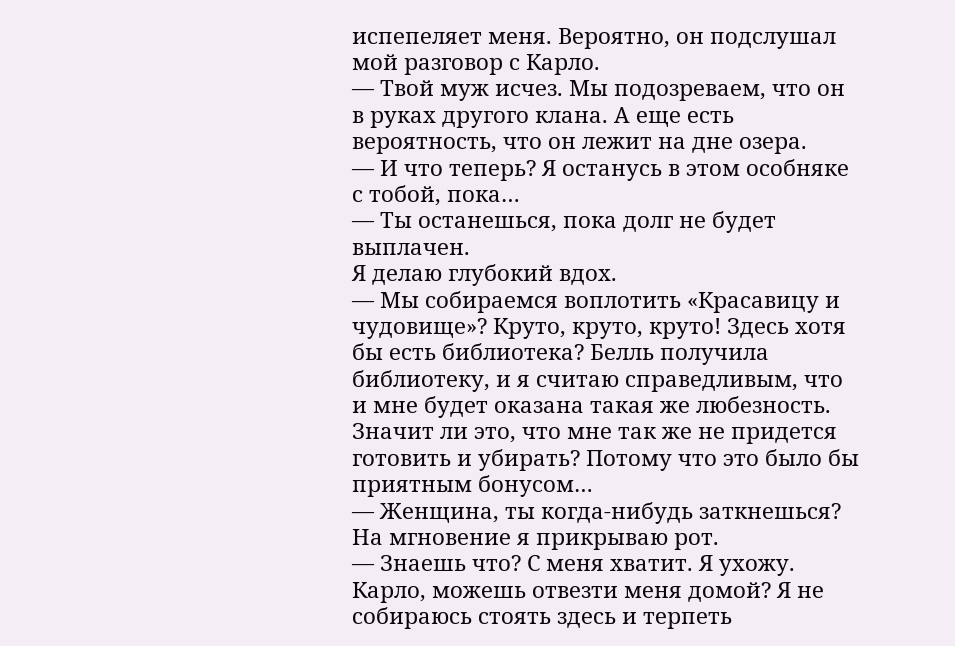испепеляет меня. Вероятно, он подслушал мой разговор с Карло.
— Твой муж исчез. Мы подозреваем, что он в руках другого клана. А еще есть вероятность, что он лежит на дне озера.
— И что теперь? Я останусь в этом особняке с тобой, пока…
— Ты останешься, пока долг не будет выплачен.
Я делаю глубокий вдох.
— Мы собираемся воплотить «Красавицу и чудовище»? Круто, круто, круто! Здесь хотя бы есть библиотека? Белль получила библиотеку, и я считаю справедливым, что и мне будет оказана такая же любезность. Значит ли это, что мне так же не придется готовить и убирать? Потому что это было бы приятным бонусом…
— Женщина, ты когда-нибудь заткнешься?
На мгновение я прикрываю рот.
— Знаешь что? С меня хватит. Я ухожу. Карло, можешь отвезти меня домой? Я не собираюсь стоять здесь и терпеть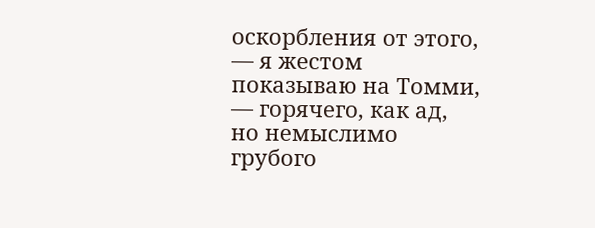оскорбления от этого, — я жестом показываю на Томми, — горячего, как ад, но немыслимо грубого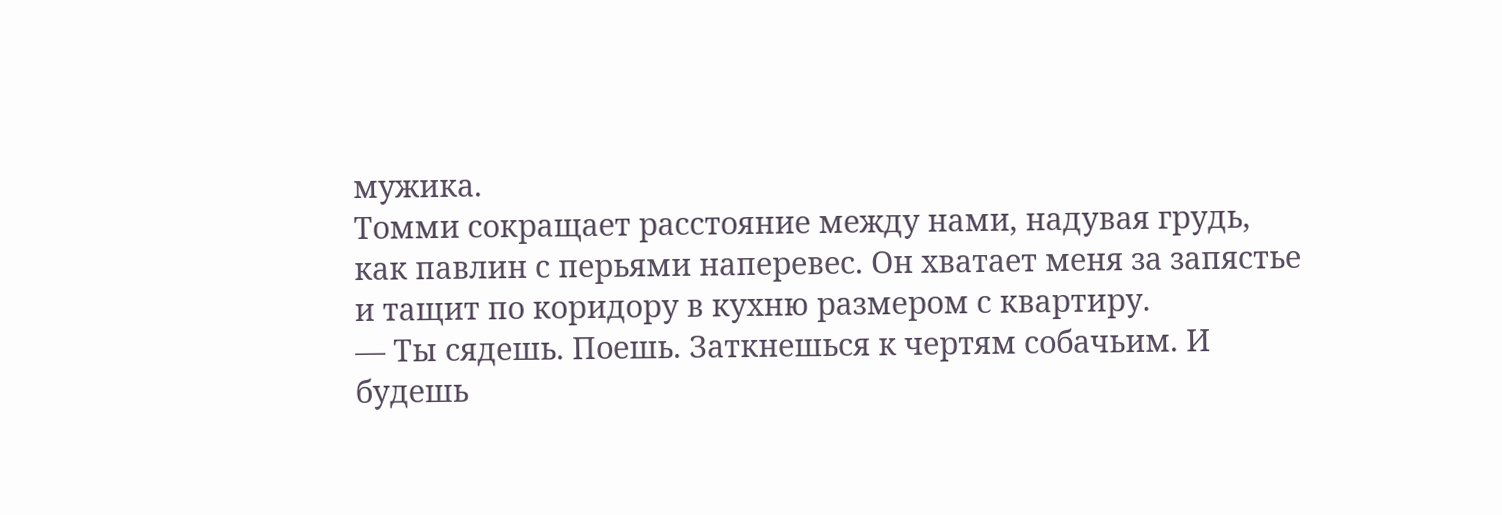мужика.
Томми сокращает расстояние между нами, надувая грудь, как павлин с перьями наперевес. Он хватает меня за запястье и тащит по коридору в кухню размером с квартиру.
— Ты сядешь. Поешь. Заткнешься к чертям собачьим. И будешь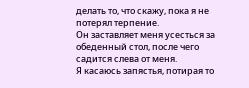делать то, что скажу, пока я не потерял терпение.
Он заставляет меня усесться за обеденный стол, после чего садится слева от меня.
Я касаюсь запястья, потирая то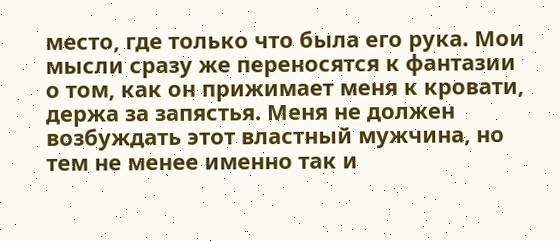место, где только что была его рука. Мои мысли сразу же переносятся к фантазии о том, как он прижимает меня к кровати, держа за запястья. Меня не должен возбуждать этот властный мужчина, но тем не менее именно так и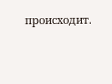происходит.